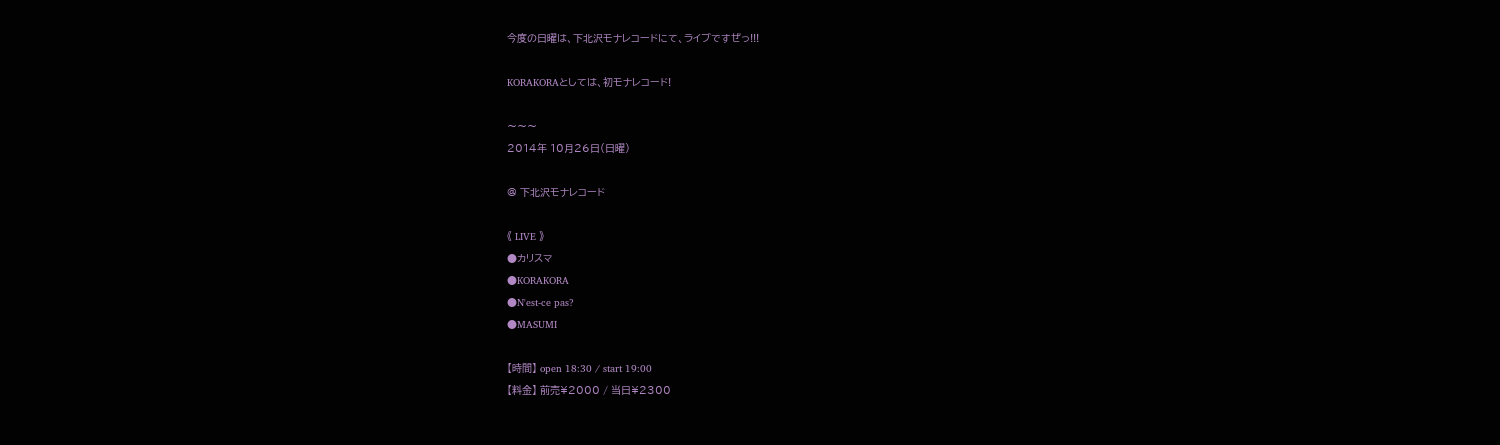今度の日曜は、下北沢モナレコードにて、ライブですぜっ!!!

KORAKORAとしては、初モナレコード!

〜〜〜
2014年 10月26日(日曜)

@ 下北沢モナレコード

《 LIVE 》
●カリスマ
●KORAKORA
●N'est-ce pas?
●MASUMI

【時間】 open 18:30 / start 19:00
【料金】 前売¥2000 / 当日¥2300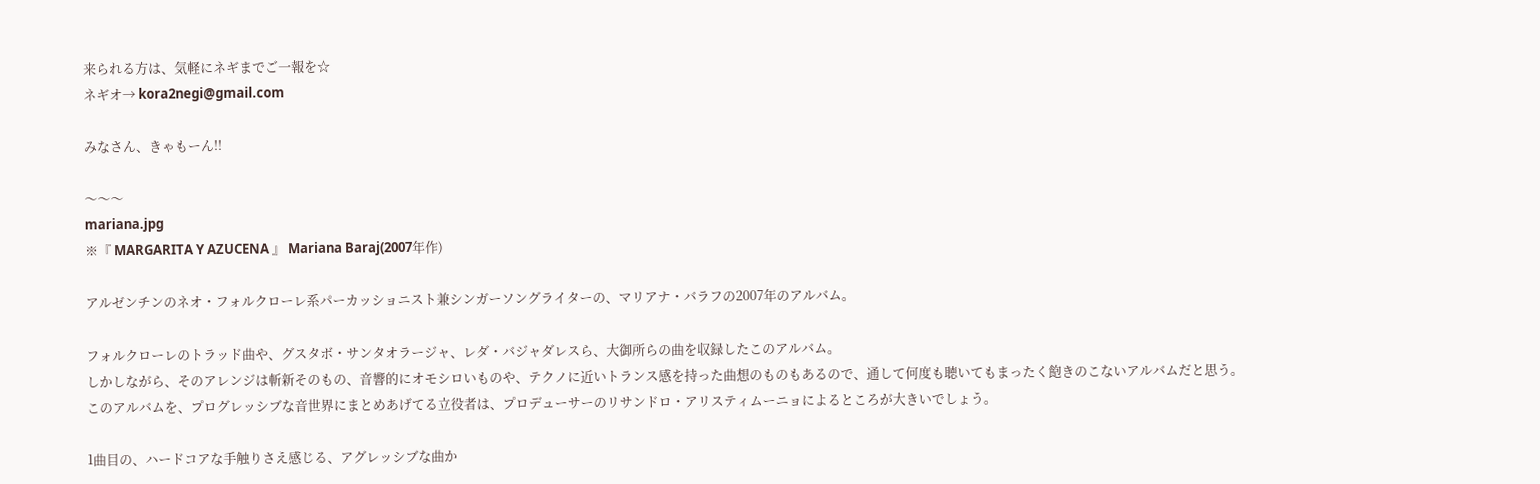来られる方は、気軽にネギまでご一報を☆
ネギオ→ kora2negi@gmail.com

みなさん、きゃもーん!!

〜〜〜
mariana.jpg
※『 MARGARITA Y AZUCENA 』 Mariana Baraj(2007年作)

アルゼンチンのネオ・フォルクローレ系パーカッショニスト兼シンガーソングライターの、マリアナ・バラフの2007年のアルバム。

フォルクローレのトラッド曲や、グスタボ・サンタオラージャ、レダ・バジャダレスら、大御所らの曲を収録したこのアルバム。
しかしながら、そのアレンジは斬新そのもの、音響的にオモシロいものや、テクノに近いトランス感を持った曲想のものもあるので、通して何度も聴いてもまったく飽きのこないアルバムだと思う。
このアルバムを、プログレッシブな音世界にまとめあげてる立役者は、プロデューサーのリサンドロ・アリスティムーニョによるところが大きいでしょう。

1曲目の、ハードコアな手触りさえ感じる、アグレッシブな曲か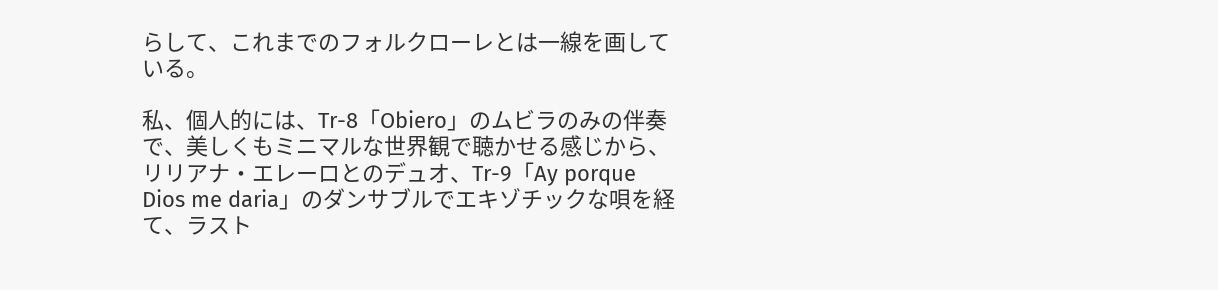らして、これまでのフォルクローレとは一線を画している。

私、個人的には、Tr-8「Obiero」のムビラのみの伴奏で、美しくもミニマルな世界観で聴かせる感じから、リリアナ・エレーロとのデュオ、Tr-9「Ay porque Dios me daria」のダンサブルでエキゾチックな唄を経て、ラスト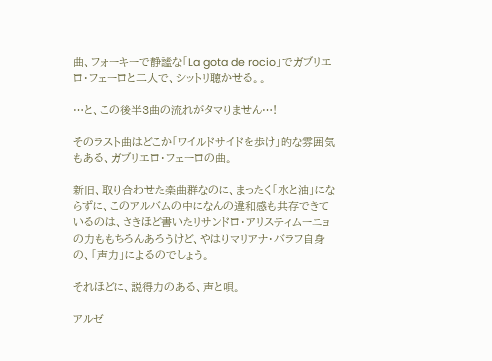曲、フォーキーで静謐な「La gota de rocio」でガブリエロ・フェーロと二人で、シットリ聴かせる。。

…と、この後半3曲の流れがタマりません…!

そのラスト曲はどこか「ワイルドサイドを歩け」的な雰囲気もある、ガブリエロ・フェーロの曲。

新旧、取り合わせた楽曲群なのに、まったく「水と油」にならずに、このアルバムの中になんの違和感も共存できているのは、さきほど書いたリサンドロ・アリスティムーニョの力ももちろんあろうけど、やはりマリアナ・バラフ自身の、「声力」によるのでしょう。

それほどに、説得力のある、声と唄。

アルゼ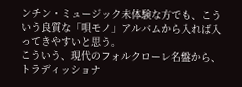ンチン・ミュージック未体験な方でも、こういう良質な「唄モノ」アルバムから入れば入ってきやすいと思う。
こういう、現代のフォルクローレ名盤から、トラディッショナ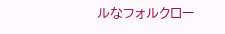ルなフォルクロー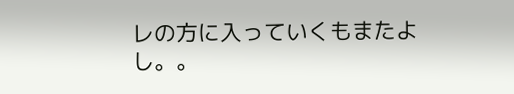レの方に入っていくもまたよし。。